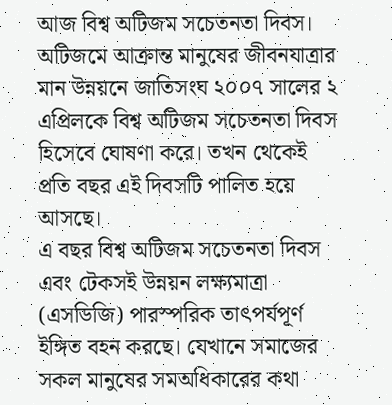আজ বিশ্ব অটিজম সচেতনতা দিবস। অটিজমে আক্রান্ত মানুষের জীবনযাত্রার মান উন্নয়নে জাতিসংঘ ২০০৭ সালের ২ এপ্রিলকে বিশ্ব অটিজম সচেতনতা দিবস হিসেবে ঘোষণা করে। তখন থেকেই প্রতি বছর এই দিবসটি পালিত হয়ে আসছে।
এ বছর বিশ্ব অটিজম সচেতনতা দিবস এবং টেকসই উন্নয়ন লক্ষ্যমাত্রা (এসডিজি) পারস্পরিক তাৎপর্যপূর্ণ ইঙ্গিত বহন করছে। যেখানে সমাজের সকল মানুষের সমঅধিকারের কথা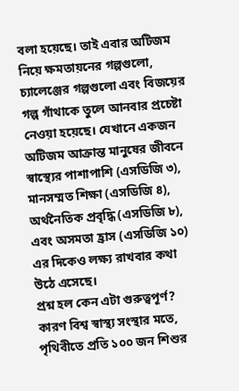বলা হয়েছে। তাই এবার অটিজম নিয়ে ক্ষমতায়নের গল্পগুলো, চ্যালেঞ্জের গল্পগুলো এবং বিজয়ের গল্প গাঁথাকে তুলে আনবার প্রচেষ্টা নেওয়া হয়েছে। যেখানে একজন অটিজম আক্রান্ত মানুষের জীবনে স্বাস্থ্যের পাশাপাশি (এসডিজি ৩), মানসম্মত শিক্ষা (এসডিজি ৪), অর্থনৈতিক প্রবৃদ্ধি (এসডিজি ৮), এবং অসমতা হ্রাস (এসডিজি ১০) এর দিকেও লক্ষ্য রাখবার কথা উঠে এসেছে।
প্রশ্ন হল কেন এটা গুরুত্বপূর্ণ?
কারণ বিশ্ব স্বাস্থ্য সংস্থার মতে, পৃথিবীতে প্রতি ১০০ জন শিশুর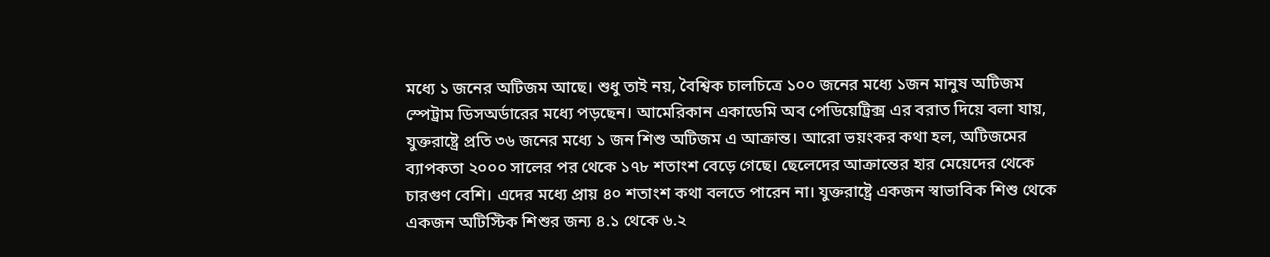মধ্যে ১ জনের অটিজম আছে। শুধু তাই নয়, বৈশ্বিক চালচিত্রে ১০০ জনের মধ্যে ১জন মানুষ অটিজম স্পেট্রাম ডিসঅর্ডারের মধ্যে পড়ছেন। আমেরিকান একাডেমি অব পেডিয়েট্রিক্স এর বরাত দিয়ে বলা যায়, যুক্তরাষ্ট্রে প্রতি ৩৬ জনের মধ্যে ১ জন শিশু অটিজম এ আক্রান্ত। আরো ভয়ংকর কথা হল, অটিজমের ব্যাপকতা ২০০০ সালের পর থেকে ১৭৮ শতাংশ বেড়ে গেছে। ছেলেদের আক্রান্তের হার মেয়েদের থেকে চারগুণ বেশি। এদের মধ্যে প্রায় ৪০ শতাংশ কথা বলতে পারেন না। যুক্তরাষ্ট্রে একজন স্বাভাবিক শিশু থেকে একজন অটিস্টিক শিশুর জন্য ৪.১ থেকে ৬.২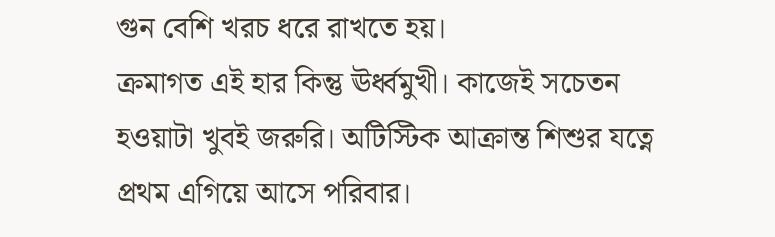গুন বেশি খরচ ধরে রাখতে হয়।
ক্রমাগত এই হার কিন্তু ঊর্ধ্বমুখী। কাজেই সচেতন হওয়াটা খুবই জরুরি। অটিস্টিক আক্রান্ত শিশুর যত্নে প্রথম এগিয়ে আসে পরিবার।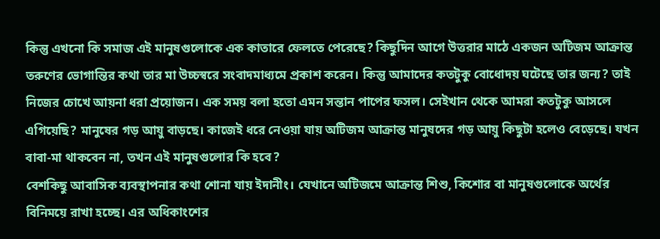কিন্তু এখনো কি সমাজ এই মানুষগুলোকে এক কাতারে ফেলতে পেরেছে? কিছুদিন আগে উত্তরার মাঠে একজন অটিজম আক্রান্ত তরুণের ভোগান্তির কথা তার মা উচ্চস্বরে সংবাদমাধ্যমে প্রকাশ করেন। কিন্তু আমাদের কতটুকু বোধোদয় ঘটেছে তার জন্য? তাই নিজের চোখে আয়না ধরা প্রয়োজন। এক সময় বলা হতো এমন সন্তান পাপের ফসল। সেইখান থেকে আমরা কতটুকু আসলে এগিয়েছি? মানুষের গড় আয়ু বাড়ছে। কাজেই ধরে নেওয়া যায় অটিজম আক্রান্ত মানুষদের গড় আয়ু কিছুটা হলেও বেড়েছে। যখন বাবা-মা থাকবেন না, তখন এই মানুষগুলোর কি হবে?
বেশকিছু আবাসিক ব্যবস্থাপনার কথা শোনা যায় ইদানীং। যেখানে অটিজমে আক্রান্ত শিশু, কিশোর বা মানুষগুলোকে অর্থের বিনিময়ে রাখা হচ্ছে। এর অধিকাংশের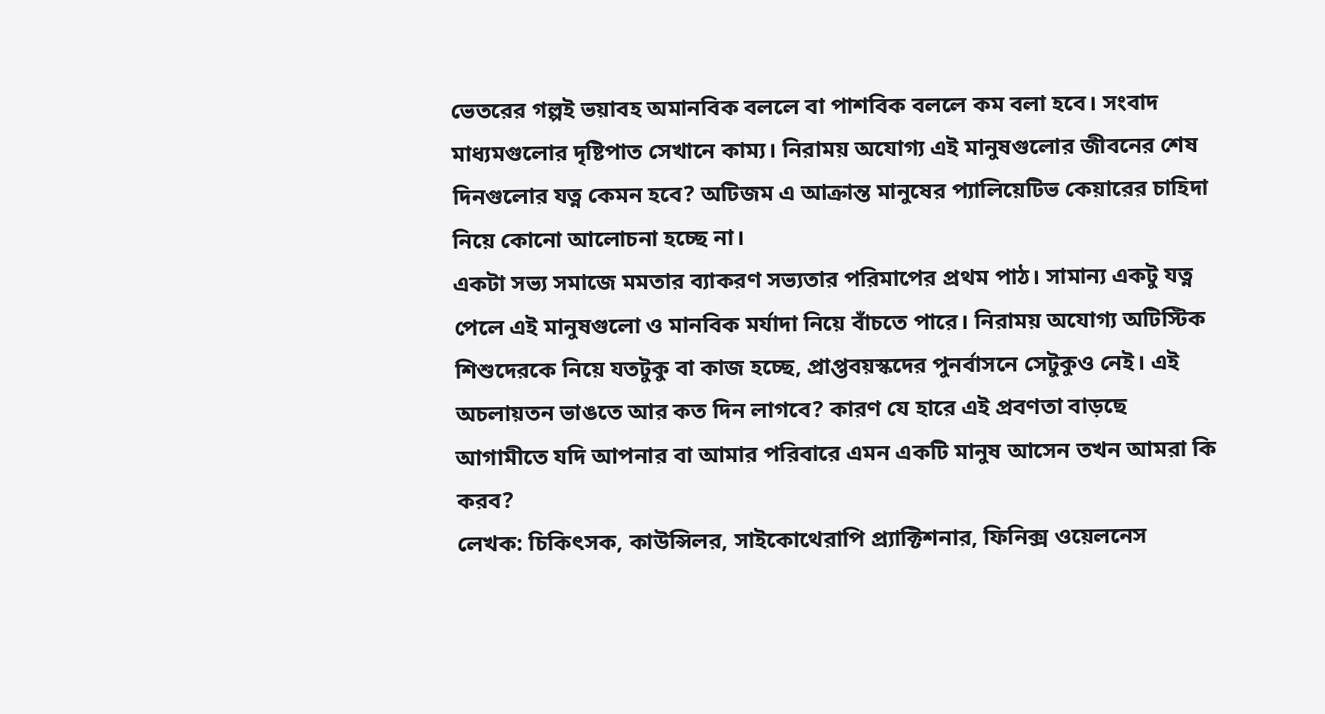ভেতরের গল্পই ভয়াবহ অমানবিক বললে বা পাশবিক বললে কম বলা হবে। সংবাদ মাধ্যমগুলোর দৃষ্টিপাত সেখানে কাম্য। নিরাময় অযোগ্য এই মানুষগুলোর জীবনের শেষ দিনগুলোর যত্ন কেমন হবে? অটিজম এ আক্রান্ত মানুষের প্যালিয়েটিভ কেয়ারের চাহিদা নিয়ে কোনো আলোচনা হচ্ছে না।
একটা সভ্য সমাজে মমতার ব্যাকরণ সভ্যতার পরিমাপের প্রথম পাঠ। সামান্য একটু যত্ন পেলে এই মানুষগুলো ও মানবিক মর্যাদা নিয়ে বাঁচতে পারে। নিরাময় অযোগ্য অটিস্টিক শিশুদেরকে নিয়ে যতটুকু বা কাজ হচ্ছে, প্রাপ্তবয়স্কদের পুনর্বাসনে সেটুকুও নেই। এই অচলায়তন ভাঙতে আর কত দিন লাগবে? কারণ যে হারে এই প্রবণতা বাড়ছে আগামীতে যদি আপনার বা আমার পরিবারে এমন একটি মানুষ আসেন তখন আমরা কি করব?
লেখক: চিকিৎসক, কাউন্সিলর, সাইকোথেরাপি প্র্যাক্টিশনার, ফিনিক্স ওয়েলনেস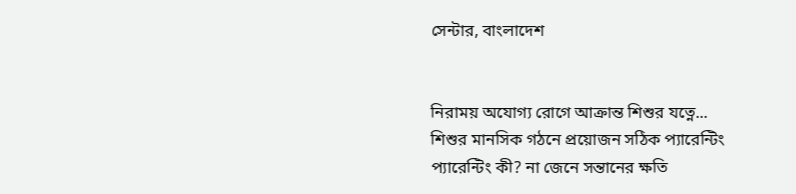সেন্টার, বাংলাদেশ


নিরাময় অযোগ্য রোগে আক্রান্ত শিশুর যত্নে...
শিশুর মানসিক গঠনে প্রয়োজন সঠিক প্যারেন্টিং
প্যারেন্টিং কী? না জেনে সন্তানের ক্ষতি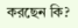করছেন কি?